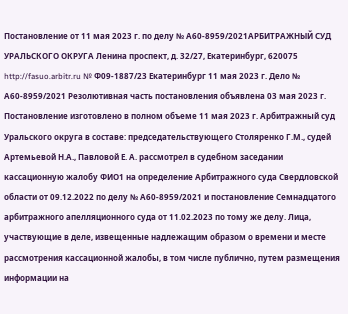Постановление от 11 мая 2023 г. по делу № А60-8959/2021АРБИТРАЖНЫЙ СУД УРАЛЬСКОГО ОКРУГА Ленина проспект, д. 32/27, Екатеринбург, 620075 http://fasuo.arbitr.ru № Ф09-1887/23 Екатеринбург 11 мая 2023 г. Дело № А60-8959/2021 Резолютивная часть постановления объявлена 03 мая 2023 г. Постановление изготовлено в полном объеме 11 мая 2023 г. Арбитражный суд Уральского округа в составе: председательствующего Столяренко Г.М., судей Артемьевой Н.А., Павловой Е. А. рассмотрел в судебном заседании кассационную жалобу ФИО1 на определение Арбитражного суда Свердловской области от 09.12.2022 по делу № А60-8959/2021 и постановление Семнадцатого арбитражного апелляционного суда от 11.02.2023 по тому же делу. Лица, участвующие в деле, извещенные надлежащим образом о времени и месте рассмотрения кассационной жалобы, в том числе публично, путем размещения информации на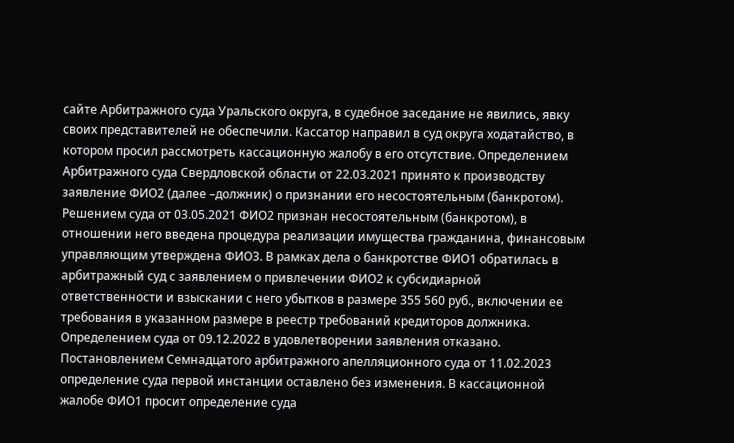сайте Арбитражного суда Уральского округа, в судебное заседание не явились, явку своих представителей не обеспечили. Кассатор направил в суд округа ходатайство, в котором просил рассмотреть кассационную жалобу в его отсутствие. Определением Арбитражного суда Свердловской области от 22.03.2021 принято к производству заявление ФИО2 (далее –должник) о признании его несостоятельным (банкротом). Решением суда от 03.05.2021 ФИО2 признан несостоятельным (банкротом), в отношении него введена процедура реализации имущества гражданина, финансовым управляющим утверждена ФИО3. В рамках дела о банкротстве ФИО1 обратилась в арбитражный суд с заявлением о привлечении ФИО2 к субсидиарной ответственности и взыскании с него убытков в размере 355 560 руб., включении ее требования в указанном размере в реестр требований кредиторов должника. Определением суда от 09.12.2022 в удовлетворении заявления отказано. Постановлением Семнадцатого арбитражного апелляционного суда от 11.02.2023 определение суда первой инстанции оставлено без изменения. В кассационной жалобе ФИО1 просит определение суда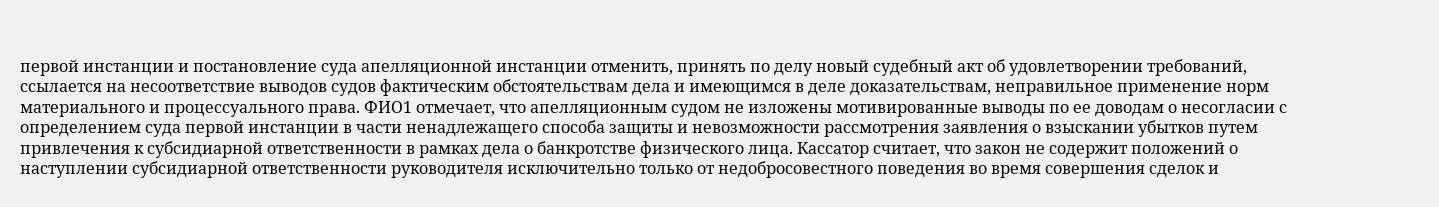первой инстанции и постановление суда апелляционной инстанции отменить, принять по делу новый судебный акт об удовлетворении требований, ссылается на несоответствие выводов судов фактическим обстоятельствам дела и имеющимся в деле доказательствам, неправильное применение норм материального и процессуального права. ФИО1 отмечает, что апелляционным судом не изложены мотивированные выводы по ее доводам о несогласии с определением суда первой инстанции в части ненадлежащего способа защиты и невозможности рассмотрения заявления о взыскании убытков путем привлечения к субсидиарной ответственности в рамках дела о банкротстве физического лица. Кассатор считает, что закон не содержит положений о наступлении субсидиарной ответственности руководителя исключительно только от недобросовестного поведения во время совершения сделок и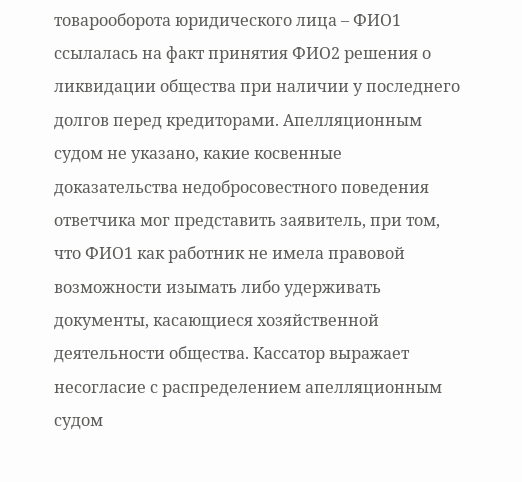товарооборота юридического лица – ФИО1 ссылалась на факт принятия ФИО2 решения о ликвидации общества при наличии у последнего долгов перед кредиторами. Апелляционным судом не указано, какие косвенные доказательства недобросовестного поведения ответчика мог представить заявитель, при том, что ФИО1 как работник не имела правовой возможности изымать либо удерживать документы, касающиеся хозяйственной деятельности общества. Кассатор выражает несогласие с распределением апелляционным судом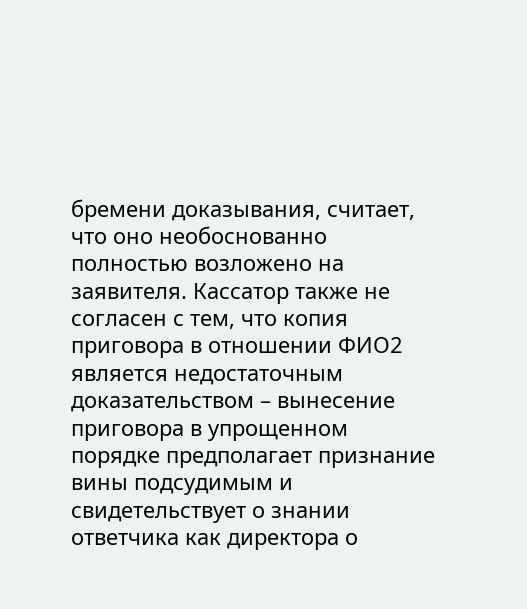бремени доказывания, считает, что оно необоснованно полностью возложено на заявителя. Кассатор также не согласен с тем, что копия приговора в отношении ФИО2 является недостаточным доказательством – вынесение приговора в упрощенном порядке предполагает признание вины подсудимым и свидетельствует о знании ответчика как директора о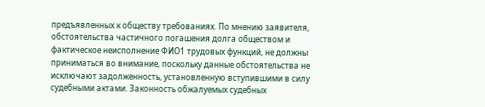предъявленных к обществу требованиях. По мнению заявителя, обстоятельства частичного погашения долга обществом и фактическое неисполнение ФИО1 трудовых функций, не должны приниматься во внимание, поскольку данные обстоятельства не исключают задолженность, установленную вступившими в силу судебными актами. Законность обжалуемых судебных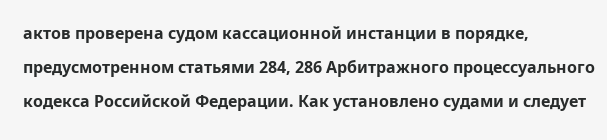актов проверена судом кассационной инстанции в порядке, предусмотренном статьями 284, 286 Арбитражного процессуального кодекса Российской Федерации. Как установлено судами и следует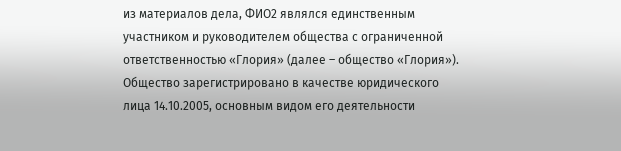из материалов дела, ФИО2 являлся единственным участником и руководителем общества с ограниченной ответственностью «Глория» (далее – общество «Глория»). Общество зарегистрировано в качестве юридического лица 14.10.2005, основным видом его деятельности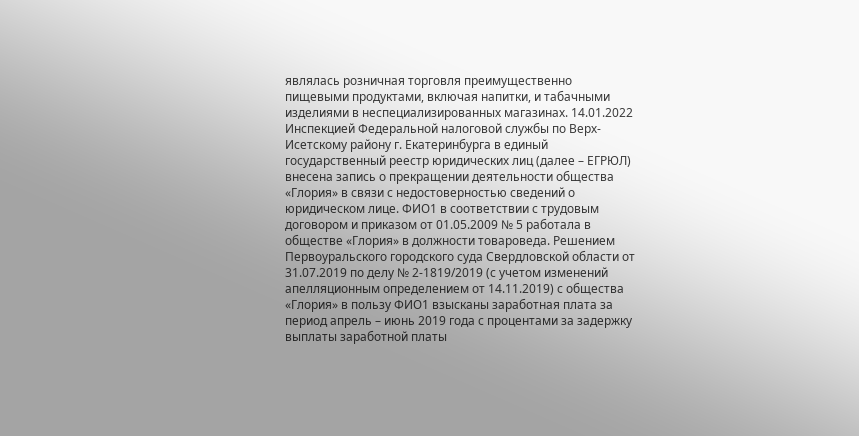являлась розничная торговля преимущественно пищевыми продуктами, включая напитки, и табачными изделиями в неспециализированных магазинах. 14.01.2022 Инспекцией Федеральной налоговой службы по Верх-Исетскому району г. Екатеринбурга в единый государственный реестр юридических лиц (далее – ЕГРЮЛ) внесена запись о прекращении деятельности общества «Глория» в связи с недостоверностью сведений о юридическом лице. ФИО1 в соответствии с трудовым договором и приказом от 01.05.2009 № 5 работала в обществе «Глория» в должности товароведа. Решением Первоуральского городского суда Свердловской области от 31.07.2019 по делу № 2-1819/2019 (с учетом изменений апелляционным определением от 14.11.2019) с общества «Глория» в пользу ФИО1 взысканы заработная плата за период апрель – июнь 2019 года с процентами за задержку выплаты заработной платы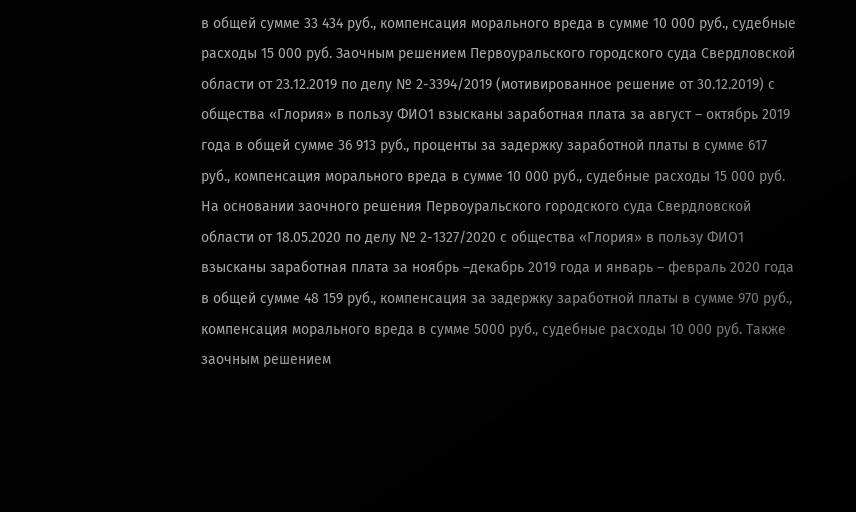в общей сумме 33 434 руб., компенсация морального вреда в сумме 10 000 руб., судебные расходы 15 000 руб. Заочным решением Первоуральского городского суда Свердловской области от 23.12.2019 по делу № 2-3394/2019 (мотивированное решение от 30.12.2019) с общества «Глория» в пользу ФИО1 взысканы заработная плата за август – октябрь 2019 года в общей сумме 36 913 руб., проценты за задержку заработной платы в сумме 617 руб., компенсация морального вреда в сумме 10 000 руб., судебные расходы 15 000 руб. На основании заочного решения Первоуральского городского суда Свердловской области от 18.05.2020 по делу № 2-1327/2020 с общества «Глория» в пользу ФИО1 взысканы заработная плата за ноябрь –декабрь 2019 года и январь – февраль 2020 года в общей сумме 48 159 руб., компенсация за задержку заработной платы в сумме 970 руб., компенсация морального вреда в сумме 5000 руб., судебные расходы 10 000 руб. Также заочным решением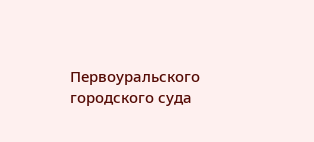Первоуральского городского суда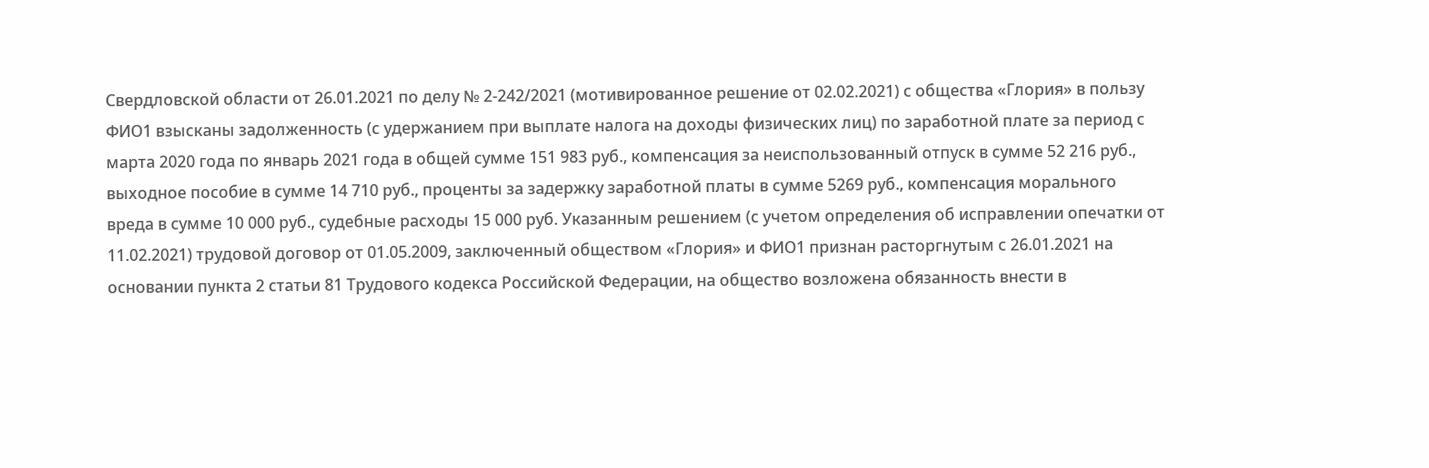Свердловской области от 26.01.2021 по делу № 2-242/2021 (мотивированное решение от 02.02.2021) с общества «Глория» в пользу ФИО1 взысканы задолженность (с удержанием при выплате налога на доходы физических лиц) по заработной плате за период с марта 2020 года по январь 2021 года в общей сумме 151 983 руб., компенсация за неиспользованный отпуск в сумме 52 216 руб., выходное пособие в сумме 14 710 руб., проценты за задержку заработной платы в сумме 5269 руб., компенсация морального вреда в сумме 10 000 руб., судебные расходы 15 000 руб. Указанным решением (с учетом определения об исправлении опечатки от 11.02.2021) трудовой договор от 01.05.2009, заключенный обществом «Глория» и ФИО1 признан расторгнутым с 26.01.2021 на основании пункта 2 статьи 81 Трудового кодекса Российской Федерации, на общество возложена обязанность внести в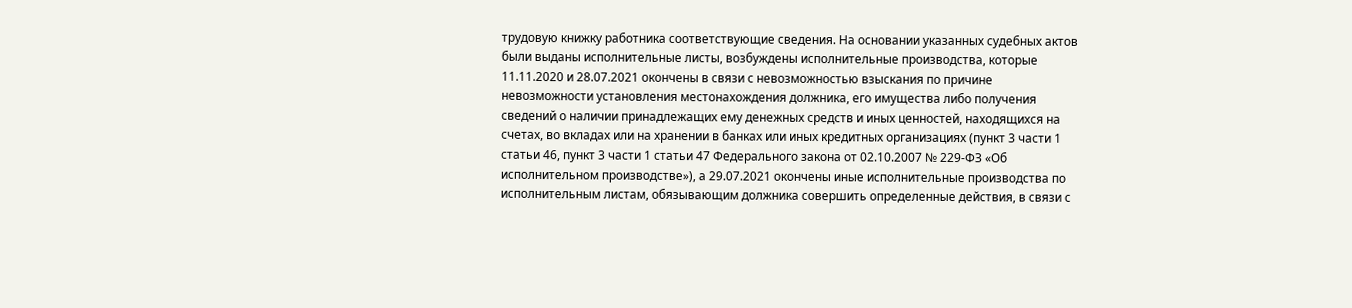трудовую книжку работника соответствующие сведения. На основании указанных судебных актов были выданы исполнительные листы, возбуждены исполнительные производства, которые 11.11.2020 и 28.07.2021 окончены в связи с невозможностью взыскания по причине невозможности установления местонахождения должника, его имущества либо получения сведений о наличии принадлежащих ему денежных средств и иных ценностей, находящихся на счетах, во вкладах или на хранении в банках или иных кредитных организациях (пункт 3 части 1 статьи 46, пункт 3 части 1 статьи 47 Федерального закона от 02.10.2007 № 229-ФЗ «Об исполнительном производстве»), а 29.07.2021 окончены иные исполнительные производства по исполнительным листам, обязывающим должника совершить определенные действия, в связи с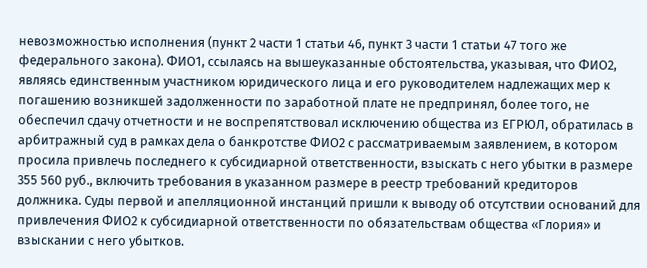невозможностью исполнения (пункт 2 части 1 статьи 46, пункт 3 части 1 статьи 47 того же федерального закона). ФИО1, ссылаясь на вышеуказанные обстоятельства, указывая, что ФИО2, являясь единственным участником юридического лица и его руководителем надлежащих мер к погашению возникшей задолженности по заработной плате не предпринял, более того, не обеспечил сдачу отчетности и не воспрепятствовал исключению общества из ЕГРЮЛ, обратилась в арбитражный суд в рамках дела о банкротстве ФИО2 с рассматриваемым заявлением, в котором просила привлечь последнего к субсидиарной ответственности, взыскать с него убытки в размере 355 560 руб., включить требования в указанном размере в реестр требований кредиторов должника. Суды первой и апелляционной инстанций пришли к выводу об отсутствии оснований для привлечения ФИО2 к субсидиарной ответственности по обязательствам общества «Глория» и взыскании с него убытков.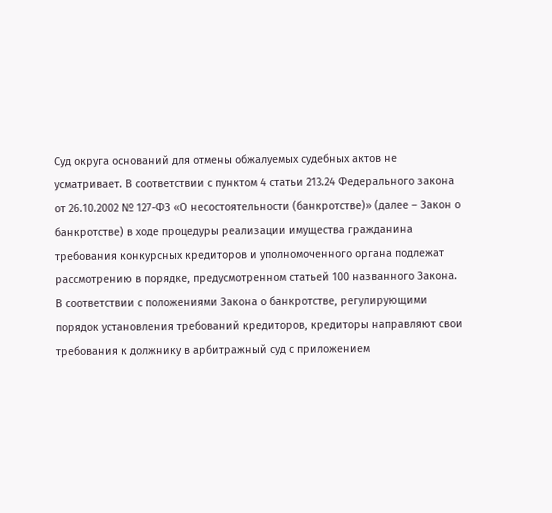Суд округа оснований для отмены обжалуемых судебных актов не усматривает. В соответствии с пунктом 4 статьи 213.24 Федерального закона от 26.10.2002 № 127-ФЗ «О несостоятельности (банкротстве)» (далее – Закон о банкротстве) в ходе процедуры реализации имущества гражданина требования конкурсных кредиторов и уполномоченного органа подлежат рассмотрению в порядке, предусмотренном статьей 100 названного Закона. В соответствии с положениями Закона о банкротстве, регулирующими порядок установления требований кредиторов, кредиторы направляют свои требования к должнику в арбитражный суд с приложением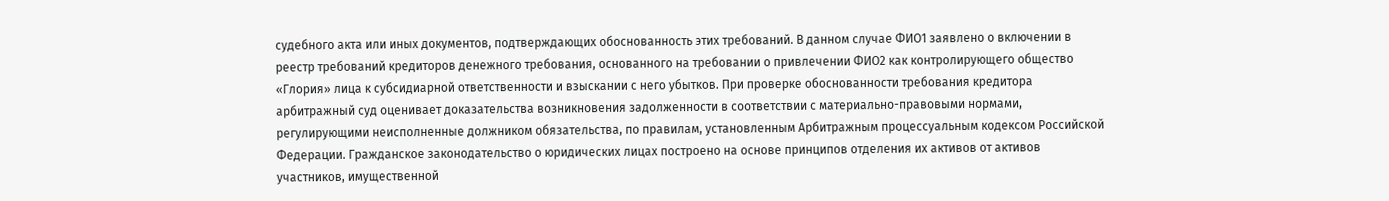судебного акта или иных документов, подтверждающих обоснованность этих требований. В данном случае ФИО1 заявлено о включении в реестр требований кредиторов денежного требования, основанного на требовании о привлечении ФИО2 как контролирующего общество «Глория» лица к субсидиарной ответственности и взыскании с него убытков. При проверке обоснованности требования кредитора арбитражный суд оценивает доказательства возникновения задолженности в соответствии с материально-правовыми нормами, регулирующими неисполненные должником обязательства, по правилам, установленным Арбитражным процессуальным кодексом Российской Федерации. Гражданское законодательство о юридических лицах построено на основе принципов отделения их активов от активов участников, имущественной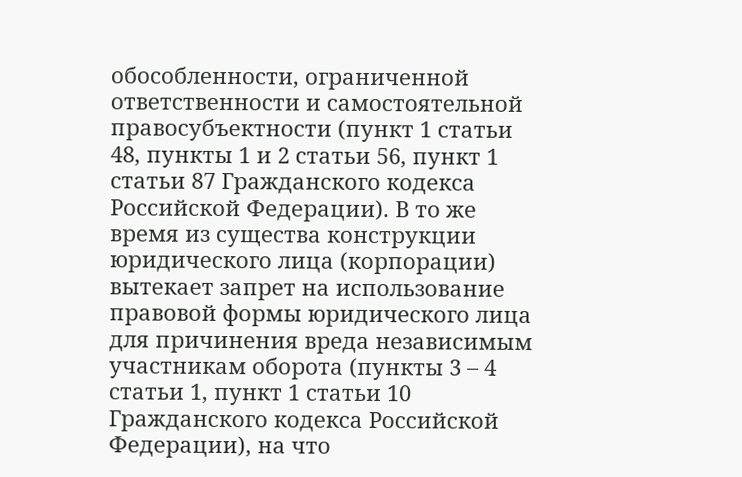обособленности, ограниченной ответственности и самостоятельной правосубъектности (пункт 1 статьи 48, пункты 1 и 2 статьи 56, пункт 1 статьи 87 Гражданского кодекса Российской Федерации). В то же время из существа конструкции юридического лица (корпорации) вытекает запрет на использование правовой формы юридического лица для причинения вреда независимым участникам оборота (пункты 3 – 4 статьи 1, пункт 1 статьи 10 Гражданского кодекса Российской Федерации), на что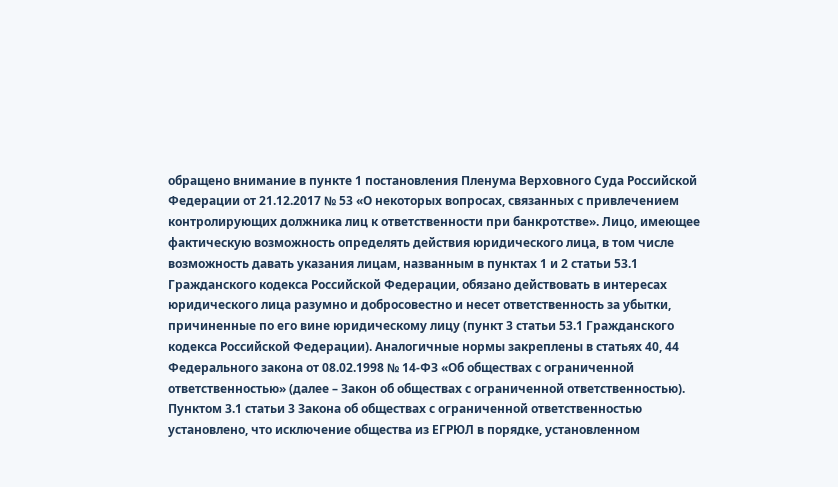обращено внимание в пункте 1 постановления Пленума Верховного Суда Российской Федерации от 21.12.2017 № 53 «О некоторых вопросах, связанных с привлечением контролирующих должника лиц к ответственности при банкротстве». Лицо, имеющее фактическую возможность определять действия юридического лица, в том числе возможность давать указания лицам, названным в пунктах 1 и 2 статьи 53.1 Гражданского кодекса Российской Федерации, обязано действовать в интересах юридического лица разумно и добросовестно и несет ответственность за убытки, причиненные по его вине юридическому лицу (пункт 3 статьи 53.1 Гражданского кодекса Российской Федерации). Аналогичные нормы закреплены в статьях 40, 44 Федерального закона от 08.02.1998 № 14-ФЗ «Об обществах с ограниченной ответственностью» (далее – Закон об обществах с ограниченной ответственностью). Пунктом 3.1 статьи 3 Закона об обществах с ограниченной ответственностью установлено, что исключение общества из ЕГРЮЛ в порядке, установленном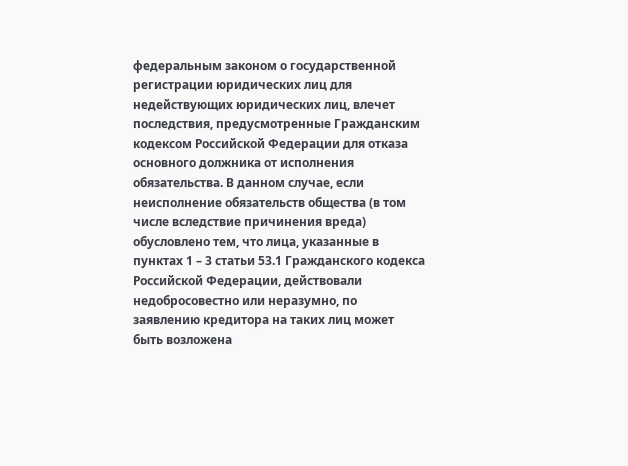федеральным законом о государственной регистрации юридических лиц для недействующих юридических лиц, влечет последствия, предусмотренные Гражданским кодексом Российской Федерации для отказа основного должника от исполнения обязательства. В данном случае, если неисполнение обязательств общества (в том числе вследствие причинения вреда) обусловлено тем, что лица, указанные в пунктах 1 – 3 статьи 53.1 Гражданского кодекса Российской Федерации, действовали недобросовестно или неразумно, по заявлению кредитора на таких лиц может быть возложена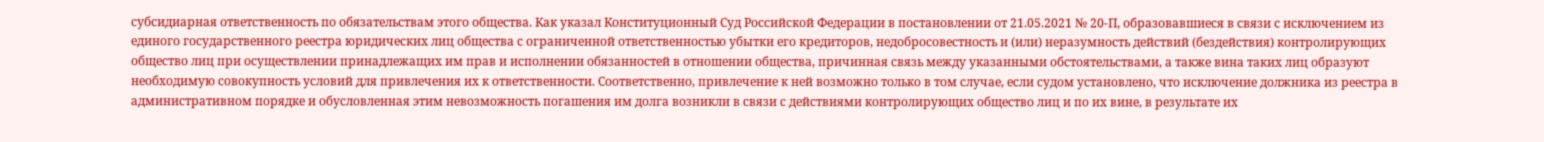субсидиарная ответственность по обязательствам этого общества. Как указал Конституционный Суд Российской Федерации в постановлении от 21.05.2021 № 20-П, образовавшиеся в связи с исключением из единого государственного реестра юридических лиц общества с ограниченной ответственностью убытки его кредиторов, недобросовестность и (или) неразумность действий (бездействия) контролирующих общество лиц при осуществлении принадлежащих им прав и исполнении обязанностей в отношении общества, причинная связь между указанными обстоятельствами, а также вина таких лиц образуют необходимую совокупность условий для привлечения их к ответственности. Соответственно, привлечение к ней возможно только в том случае, если судом установлено, что исключение должника из реестра в административном порядке и обусловленная этим невозможность погашения им долга возникли в связи с действиями контролирующих общество лиц и по их вине, в результате их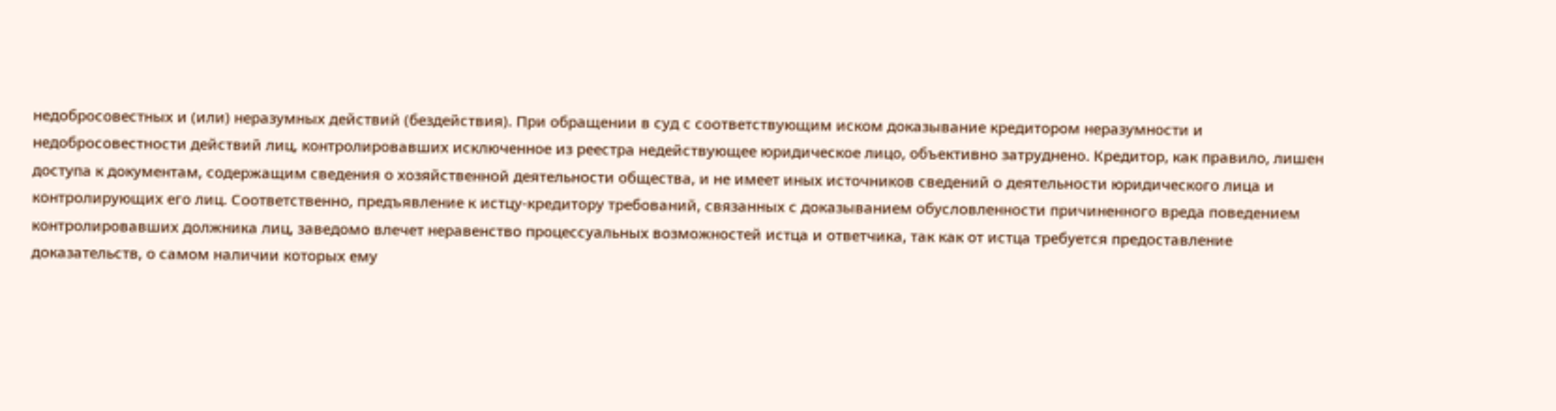недобросовестных и (или) неразумных действий (бездействия). При обращении в суд с соответствующим иском доказывание кредитором неразумности и недобросовестности действий лиц, контролировавших исключенное из реестра недействующее юридическое лицо, объективно затруднено. Кредитор, как правило, лишен доступа к документам, содержащим сведения о хозяйственной деятельности общества, и не имеет иных источников сведений о деятельности юридического лица и контролирующих его лиц. Соответственно, предъявление к истцу-кредитору требований, связанных с доказыванием обусловленности причиненного вреда поведением контролировавших должника лиц, заведомо влечет неравенство процессуальных возможностей истца и ответчика, так как от истца требуется предоставление доказательств, о самом наличии которых ему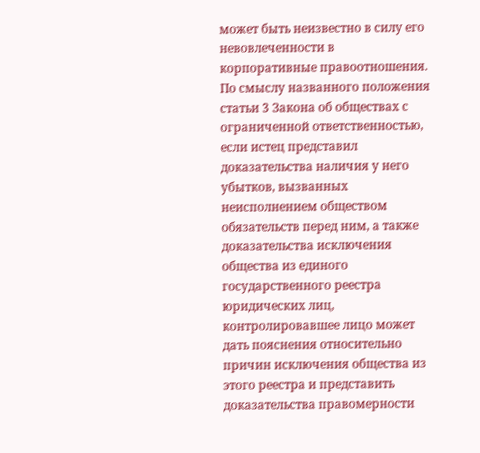может быть неизвестно в силу его невовлеченности в корпоративные правоотношения. По смыслу названного положения статьи 3 Закона об обществах с ограниченной ответственностью, если истец представил доказательства наличия у него убытков, вызванных неисполнением обществом обязательств перед ним, а также доказательства исключения общества из единого государственного реестра юридических лиц, контролировавшее лицо может дать пояснения относительно причин исключения общества из этого реестра и представить доказательства правомерности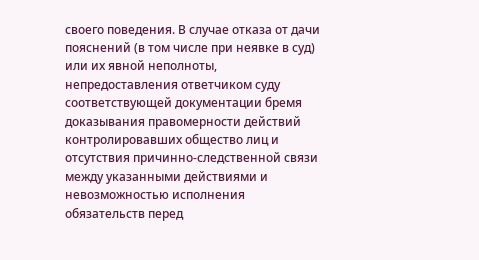своего поведения. В случае отказа от дачи пояснений (в том числе при неявке в суд) или их явной неполноты, непредоставления ответчиком суду соответствующей документации бремя доказывания правомерности действий контролировавших общество лиц и отсутствия причинно-следственной связи между указанными действиями и невозможностью исполнения обязательств перед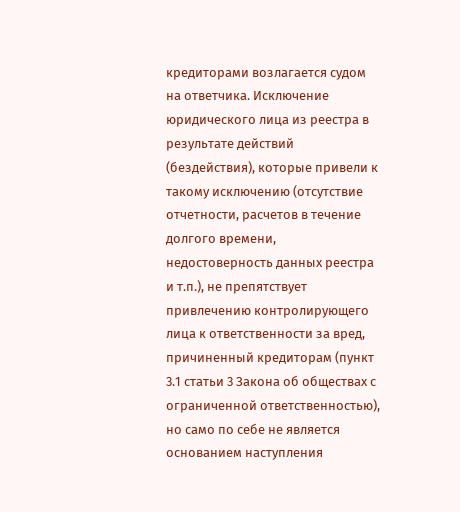кредиторами возлагается судом на ответчика. Исключение юридического лица из реестра в результате действий (бездействия), которые привели к такому исключению (отсутствие отчетности, расчетов в течение долгого времени, недостоверность данных реестра и т.п.), не препятствует привлечению контролирующего лица к ответственности за вред, причиненный кредиторам (пункт 3.1 статьи 3 Закона об обществах с ограниченной ответственностью), но само по себе не является основанием наступления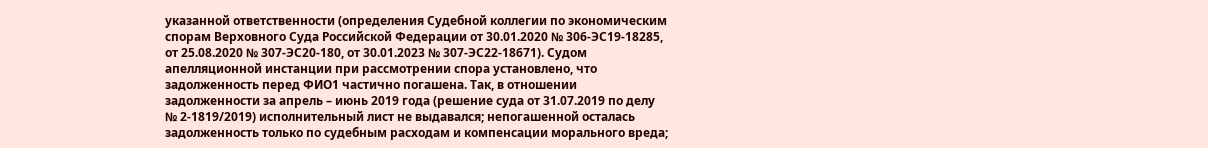указанной ответственности (определения Судебной коллегии по экономическим спорам Верховного Суда Российской Федерации от 30.01.2020 № 306-ЭС19-18285, от 25.08.2020 № 307-ЭС20-180, от 30.01.2023 № 307-ЭС22-18671). Судом апелляционной инстанции при рассмотрении спора установлено, что задолженность перед ФИО1 частично погашена. Так, в отношении задолженности за апрель – июнь 2019 года (решение суда от 31.07.2019 по делу № 2-1819/2019) исполнительный лист не выдавался; непогашенной осталась задолженность только по судебным расходам и компенсации морального вреда;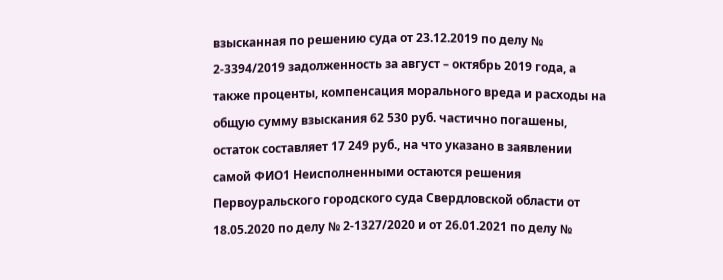взысканная по решению суда от 23.12.2019 по делу № 2-3394/2019 задолженность за август – октябрь 2019 года, а также проценты, компенсация морального вреда и расходы на общую сумму взыскания 62 530 руб. частично погашены, остаток составляет 17 249 руб., на что указано в заявлении самой ФИО1 Неисполненными остаются решения Первоуральского городского суда Свердловской области от 18.05.2020 по делу № 2-1327/2020 и от 26.01.2021 по делу №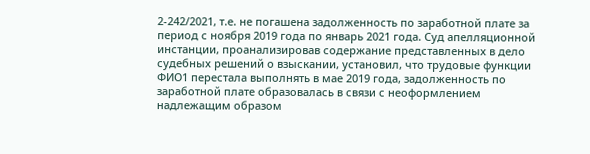2-242/2021, т.е. не погашена задолженность по заработной плате за период с ноября 2019 года по январь 2021 года. Суд апелляционной инстанции, проанализировав содержание представленных в дело судебных решений о взыскании, установил, что трудовые функции ФИО1 перестала выполнять в мае 2019 года, задолженность по заработной плате образовалась в связи с неоформлением надлежащим образом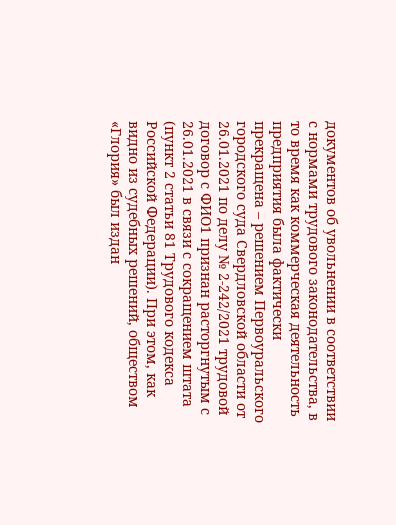документов об увольнении в соответствии с нормами трудового законодательства, в то время как коммерческая деятельность предприятия была фактически прекращена – решением Первоуральского городского суда Свердловской области от 26.01.2021 по делу № 2-242/2021 трудовой договор с ФИО1 признан расторгнутым с 26.01.2021 в связи с сокращением штата (пункт 2 статьи 81 Трудового кодекса Российской Федерации). При этом, как видно из судебных решений, обществом «Глория» был издан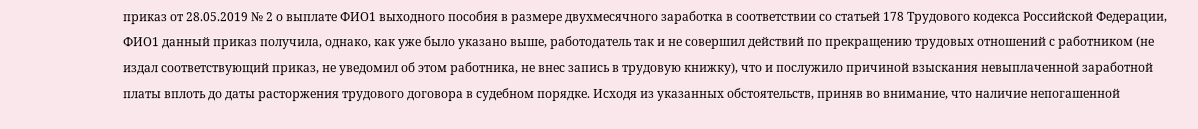приказ от 28.05.2019 № 2 о выплате ФИО1 выходного пособия в размере двухмесячного заработка в соответствии со статьей 178 Трудового кодекса Российской Федерации, ФИО1 данный приказ получила, однако, как уже было указано выше, работодатель так и не совершил действий по прекращению трудовых отношений с работником (не издал соответствующий приказ, не уведомил об этом работника, не внес запись в трудовую книжку), что и послужило причиной взыскания невыплаченной заработной платы вплоть до даты расторжения трудового договора в судебном порядке. Исходя из указанных обстоятельств, приняв во внимание, что наличие непогашенной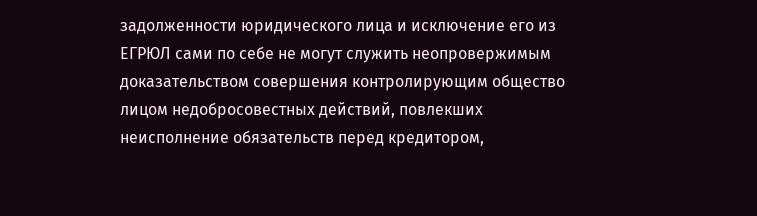задолженности юридического лица и исключение его из ЕГРЮЛ сами по себе не могут служить неопровержимым доказательством совершения контролирующим общество лицом недобросовестных действий, повлекших неисполнение обязательств перед кредитором,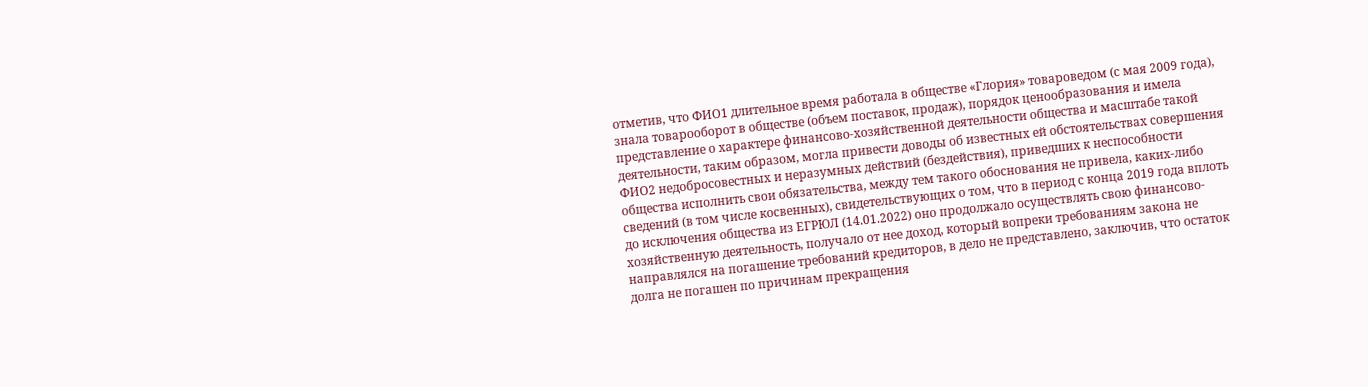отметив, что ФИО1 длительное время работала в обществе «Глория» товароведом (с мая 2009 года), знала товарооборот в обществе (объем поставок, продаж), порядок ценообразования и имела представление о характере финансово-хозяйственной деятельности общества и масштабе такой деятельности, таким образом, могла привести доводы об известных ей обстоятельствах совершения ФИО2 недобросовестных и неразумных действий (бездействия), приведших к неспособности общества исполнить свои обязательства, между тем такого обоснования не привела, каких-либо сведений (в том числе косвенных), свидетельствующих о том, что в период с конца 2019 года вплоть до исключения общества из ЕГРЮЛ (14.01.2022) оно продолжало осуществлять свою финансово-хозяйственную деятельность, получало от нее доход, который вопреки требованиям закона не направлялся на погашение требований кредиторов, в дело не представлено, заключив, что остаток долга не погашен по причинам прекращения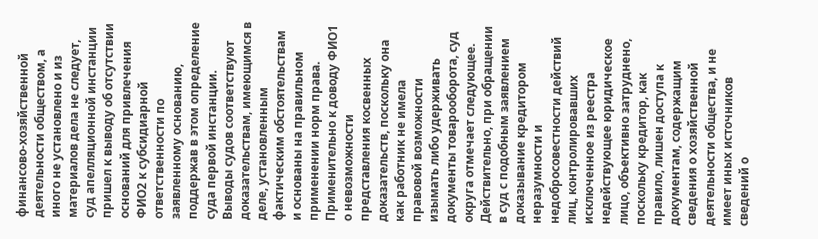финансово-хозяйственной деятельности обществом, а иного не установлено и из материалов дела не следует, суд апелляционной инстанции пришел к выводу об отсутствии оснований для привлечения ФИО2 к субсидиарной ответственности по заявленному основанию, поддержав в этом определение суда первой инстанции. Выводы судов соответствуют доказательствам, имеющимся в деле, установленным фактическим обстоятельствам и основаны на правильном применении норм права. Применительно к доводу ФИО1 о невозможности представления косвенных доказательств, поскольку она как работник не имела правовой возможности изымать либо удерживать документы товарооборота, суд округа отмечает следующее. Действительно, при обращении в суд с подобным заявлением доказывание кредитором неразумности и недобросовестности действий лиц, контролировавших исключенное из реестра недействующее юридическое лицо, объективно затруднено, поскольку кредитор, как правило, лишен доступа к документам, содержащим сведения о хозяйственной деятельности общества, и не имеет иных источников сведений о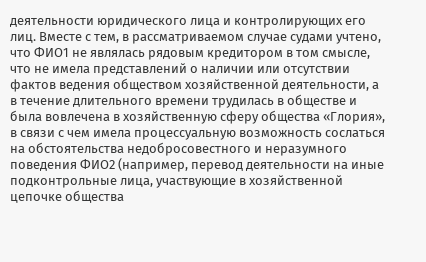деятельности юридического лица и контролирующих его лиц. Вместе с тем, в рассматриваемом случае судами учтено, что ФИО1 не являлась рядовым кредитором в том смысле, что не имела представлений о наличии или отсутствии фактов ведения обществом хозяйственной деятельности, а в течение длительного времени трудилась в обществе и была вовлечена в хозяйственную сферу общества «Глория», в связи с чем имела процессуальную возможность сослаться на обстоятельства недобросовестного и неразумного поведения ФИО2 (например, перевод деятельности на иные подконтрольные лица, участвующие в хозяйственной цепочке общества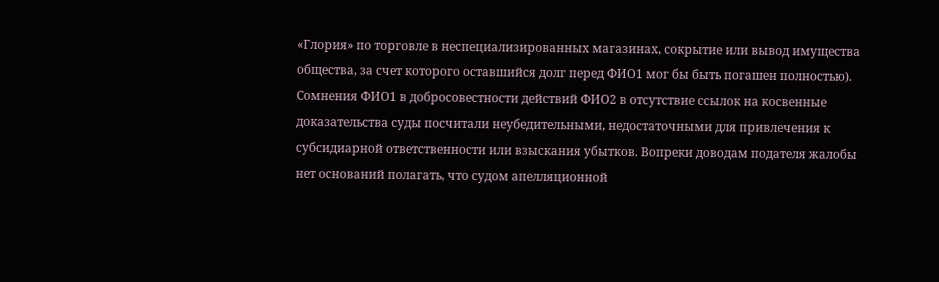«Глория» по торговле в неспециализированных магазинах, сокрытие или вывод имущества общества, за счет которого оставшийся долг перед ФИО1 мог бы быть погашен полностью). Сомнения ФИО1 в добросовестности действий ФИО2 в отсутствие ссылок на косвенные доказательства суды посчитали неубедительными, недостаточными для привлечения к субсидиарной ответственности или взыскания убытков. Вопреки доводам подателя жалобы нет оснований полагать, что судом апелляционной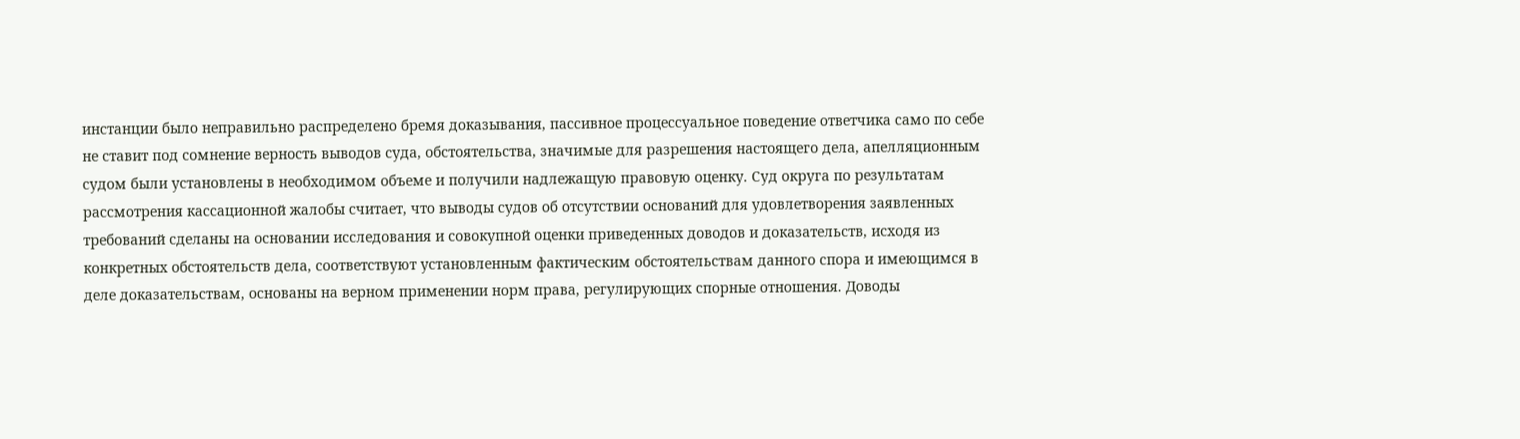инстанции было неправильно распределено бремя доказывания, пассивное процессуальное поведение ответчика само по себе не ставит под сомнение верность выводов суда, обстоятельства, значимые для разрешения настоящего дела, апелляционным судом были установлены в необходимом объеме и получили надлежащую правовую оценку. Суд округа по результатам рассмотрения кассационной жалобы считает, что выводы судов об отсутствии оснований для удовлетворения заявленных требований сделаны на основании исследования и совокупной оценки приведенных доводов и доказательств, исходя из конкретных обстоятельств дела, соответствуют установленным фактическим обстоятельствам данного спора и имеющимся в деле доказательствам, основаны на верном применении норм права, регулирующих спорные отношения. Доводы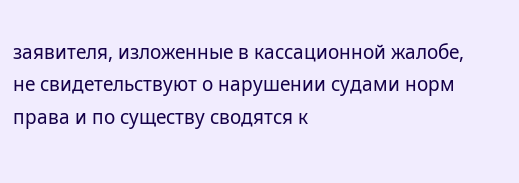заявителя, изложенные в кассационной жалобе, не свидетельствуют о нарушении судами норм права и по существу сводятся к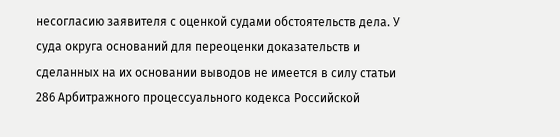несогласию заявителя с оценкой судами обстоятельств дела. У суда округа оснований для переоценки доказательств и сделанных на их основании выводов не имеется в силу статьи 286 Арбитражного процессуального кодекса Российской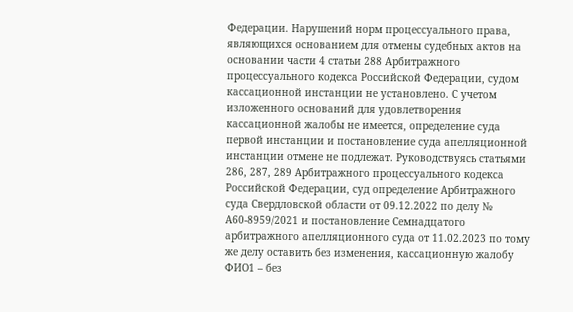Федерации. Нарушений норм процессуального права, являющихся основанием для отмены судебных актов на основании части 4 статьи 288 Арбитражного процессуального кодекса Российской Федерации, судом кассационной инстанции не установлено. С учетом изложенного оснований для удовлетворения кассационной жалобы не имеется, определение суда первой инстанции и постановление суда апелляционной инстанции отмене не подлежат. Руководствуясь статьями 286, 287, 289 Арбитражного процессуального кодекса Российской Федерации, суд определение Арбитражного суда Свердловской области от 09.12.2022 по делу № А60-8959/2021 и постановление Семнадцатого арбитражного апелляционного суда от 11.02.2023 по тому же делу оставить без изменения, кассационную жалобу ФИО1 – без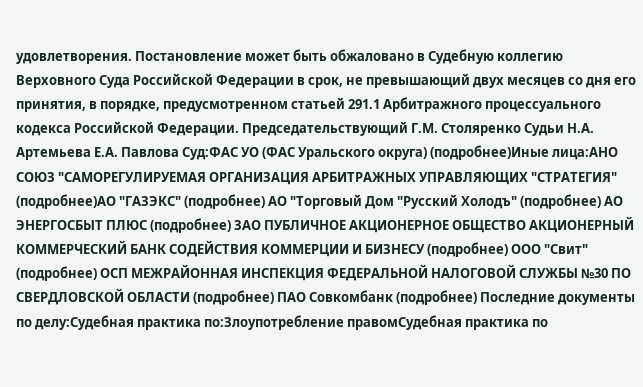удовлетворения. Постановление может быть обжаловано в Судебную коллегию Верховного Суда Российской Федерации в срок, не превышающий двух месяцев со дня его принятия, в порядке, предусмотренном статьей 291.1 Арбитражного процессуального кодекса Российской Федерации. Председательствующий Г.М. Столяренко Судьи Н.А. Артемьева Е.А. Павлова Суд:ФАС УО (ФАС Уральского округа) (подробнее)Иные лица:АНО СОЮЗ "САМОРЕГУЛИРУЕМАЯ ОРГАНИЗАЦИЯ АРБИТРАЖНЫХ УПРАВЛЯЮЩИХ "СТРАТЕГИЯ" (подробнее)АО "ГАЗЭКС" (подробнее) АО "Торговый Дом "Русский Холодъ" (подробнее) АО ЭНЕРГОСБЫТ ПЛЮС (подробнее) ЗАО ПУБЛИЧНОЕ АКЦИОНЕРНОЕ ОБЩЕСТВО АКЦИОНЕРНЫЙ КОММЕРЧЕСКИЙ БАНК СОДЕЙСТВИЯ КОММЕРЦИИ И БИЗНЕСУ (подробнее) ООО "Свит" (подробнее) ОСП МЕЖРАЙОННАЯ ИНСПЕКЦИЯ ФЕДЕРАЛЬНОЙ НАЛОГОВОЙ СЛУЖБЫ №30 ПО СВЕРДЛОВСКОЙ ОБЛАСТИ (подробнее) ПАО Совкомбанк (подробнее) Последние документы по делу:Судебная практика по:Злоупотребление правомСудебная практика по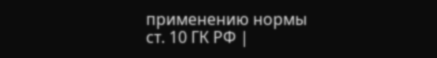применению нормы ст. 10 ГК РФ |